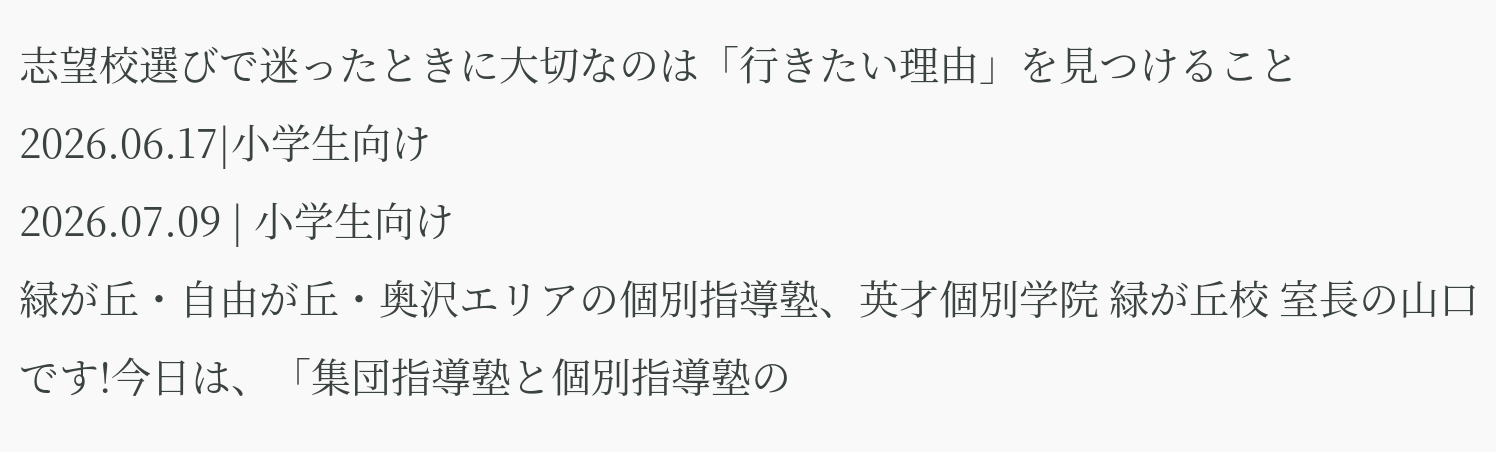志望校選びで迷ったときに大切なのは「行きたい理由」を見つけること
2026.06.17|小学生向け
2026.07.09 | 小学生向け
緑が丘・自由が丘・奥沢エリアの個別指導塾、英才個別学院 緑が丘校 室長の山口です!今日は、「集団指導塾と個別指導塾の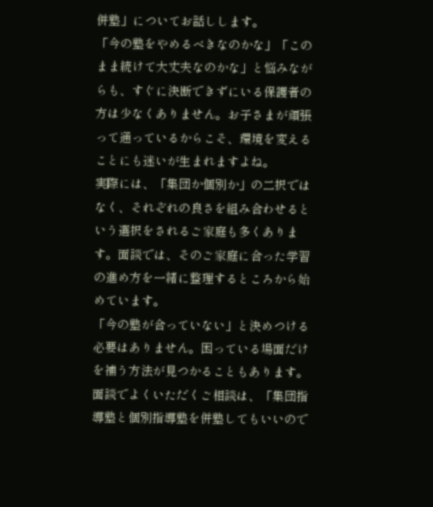併塾」についてお話しします。
「今の塾をやめるべきなのかな」「このまま続けて大丈夫なのかな」と悩みながらも、すぐに決断できずにいる保護者の方は少なくありません。お子さまが頑張って通っているからこそ、環境を変えることにも迷いが生まれますよね。
実際には、「集団か個別か」の二択ではなく、それぞれの良さを組み合わせるという選択をされるご家庭も多くあります。面談では、そのご家庭に合った学習の進め方を一緒に整理するところから始めています。
「今の塾が合っていない」と決めつける必要はありません。困っている場面だけを補う方法が見つかることもあります。
面談でよくいただくご相談は、「集団指導塾と個別指導塾を併塾してもいいので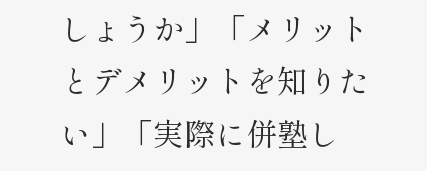しょうか」「メリットとデメリットを知りたい」「実際に併塾し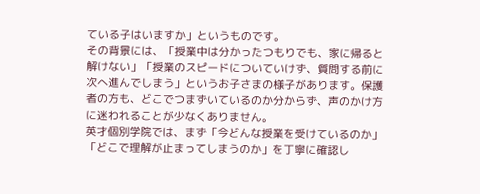ている子はいますか」というものです。
その背景には、「授業中は分かったつもりでも、家に帰ると解けない」「授業のスピードについていけず、質問する前に次へ進んでしまう」というお子さまの様子があります。保護者の方も、どこでつまずいているのか分からず、声のかけ方に迷われることが少なくありません。
英才個別学院では、まず「今どんな授業を受けているのか」「どこで理解が止まってしまうのか」を丁寧に確認し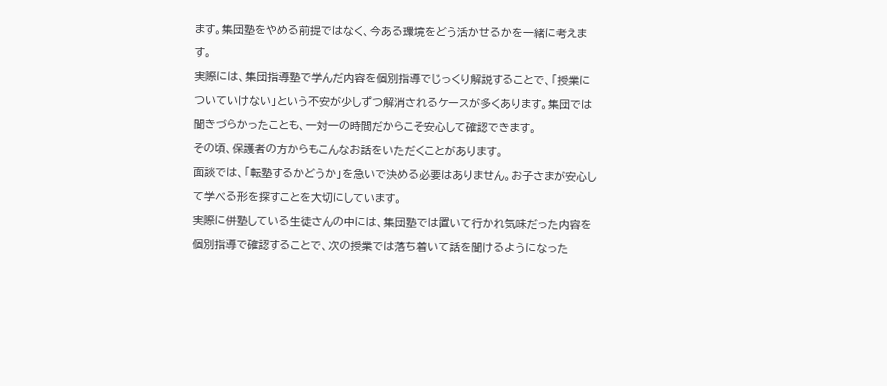ます。集団塾をやめる前提ではなく、今ある環境をどう活かせるかを一緒に考えます。
実際には、集団指導塾で学んだ内容を個別指導でじっくり解説することで、「授業についていけない」という不安が少しずつ解消されるケースが多くあります。集団では聞きづらかったことも、一対一の時間だからこそ安心して確認できます。
その頃、保護者の方からもこんなお話をいただくことがあります。
面談では、「転塾するかどうか」を急いで決める必要はありません。お子さまが安心して学べる形を探すことを大切にしています。
実際に併塾している生徒さんの中には、集団塾では置いて行かれ気味だった内容を個別指導で確認することで、次の授業では落ち着いて話を聞けるようになった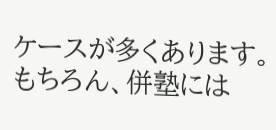ケースが多くあります。
もちろん、併塾には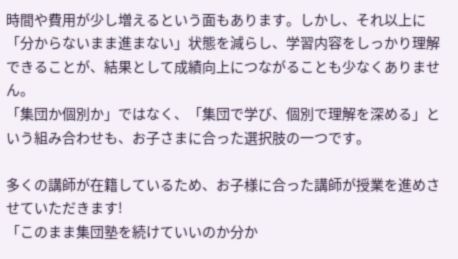時間や費用が少し増えるという面もあります。しかし、それ以上に「分からないまま進まない」状態を減らし、学習内容をしっかり理解できることが、結果として成績向上につながることも少なくありません。
「集団か個別か」ではなく、「集団で学び、個別で理解を深める」という組み合わせも、お子さまに合った選択肢の一つです。

多くの講師が在籍しているため、お子様に合った講師が授業を進めさせていただきます!
「このまま集団塾を続けていいのか分か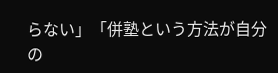らない」「併塾という方法が自分の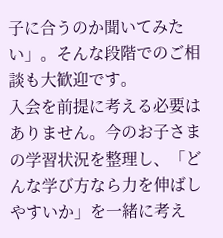子に合うのか聞いてみたい」。そんな段階でのご相談も大歓迎です。
入会を前提に考える必要はありません。今のお子さまの学習状況を整理し、「どんな学び方なら力を伸ばしやすいか」を一緒に考え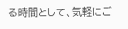る時間として、気軽にご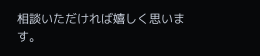相談いただければ嬉しく思います。